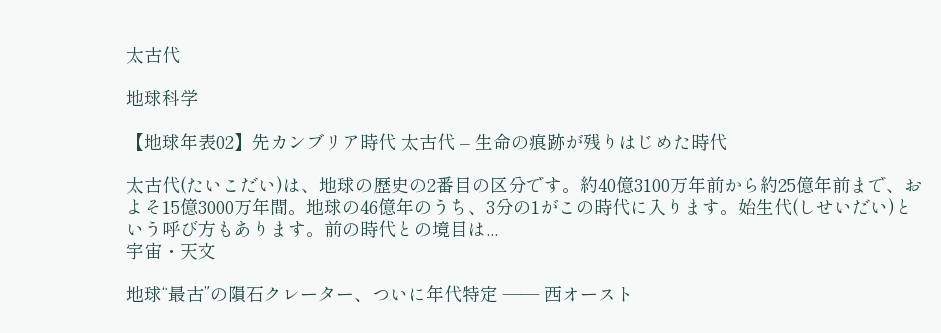太古代

地球科学

【地球年表02】先カンブリア時代 太古代 – 生命の痕跡が残りはじめた時代

太古代(たいこだい)は、地球の歴史の2番目の区分です。約40億3100万年前から約25億年前まで、およそ15億3000万年間。地球の46億年のうち、3分の1がこの時代に入ります。始生代(しせいだい)という呼び方もあります。前の時代との境目は...
宇宙・天文

地球“最古”の隕石クレーター、ついに年代特定 ―― 西オースト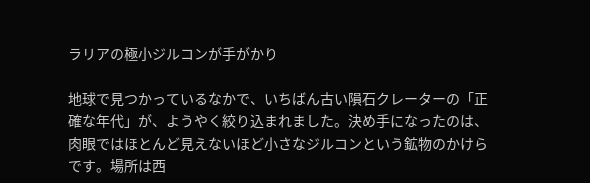ラリアの極小ジルコンが手がかり

地球で見つかっているなかで、いちばん古い隕石クレーターの「正確な年代」が、ようやく絞り込まれました。決め手になったのは、肉眼ではほとんど見えないほど小さなジルコンという鉱物のかけらです。場所は西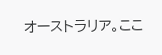オーストラリア。ここ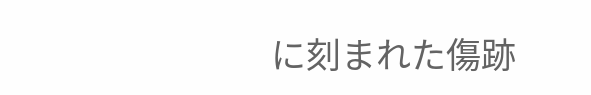に刻まれた傷跡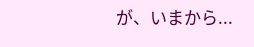が、いまから...